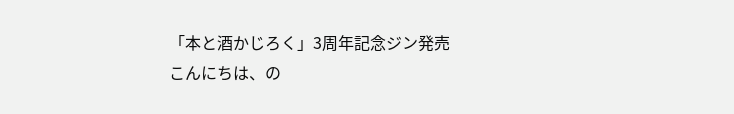「本と酒かじろく」3周年記念ジン発売
こんにちは、の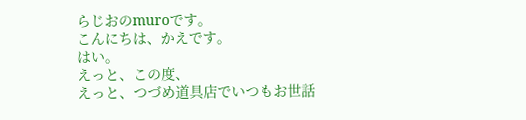らじおのmuroです。
こんにちは、かえです。
はい。
えっと、この度、
えっと、つづめ道具店でいつもお世話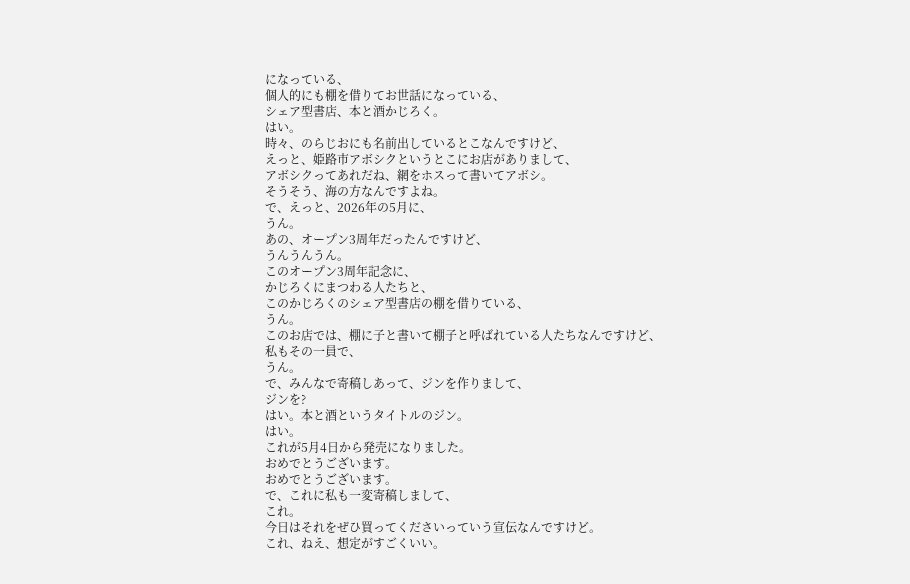になっている、
個人的にも棚を借りてお世話になっている、
シェア型書店、本と酒かじろく。
はい。
時々、のらじおにも名前出しているとこなんですけど、
えっと、姫路市アボシクというとこにお店がありまして、
アボシクってあれだね、網をホスって書いてアボシ。
そうそう、海の方なんですよね。
で、えっと、2026年の5月に、
うん。
あの、オープン3周年だったんですけど、
うんうんうん。
このオープン3周年記念に、
かじろくにまつわる人たちと、
このかじろくのシェア型書店の棚を借りている、
うん。
このお店では、棚に子と書いて棚子と呼ばれている人たちなんですけど、
私もその一員で、
うん。
で、みんなで寄稿しあって、ジンを作りまして、
ジンを?
はい。本と酒というタイトルのジン。
はい。
これが5月4日から発売になりました。
おめでとうございます。
おめでとうございます。
で、これに私も一変寄稿しまして、
これ。
今日はそれをぜひ買ってくださいっていう宣伝なんですけど。
これ、ねえ、想定がすごくいい。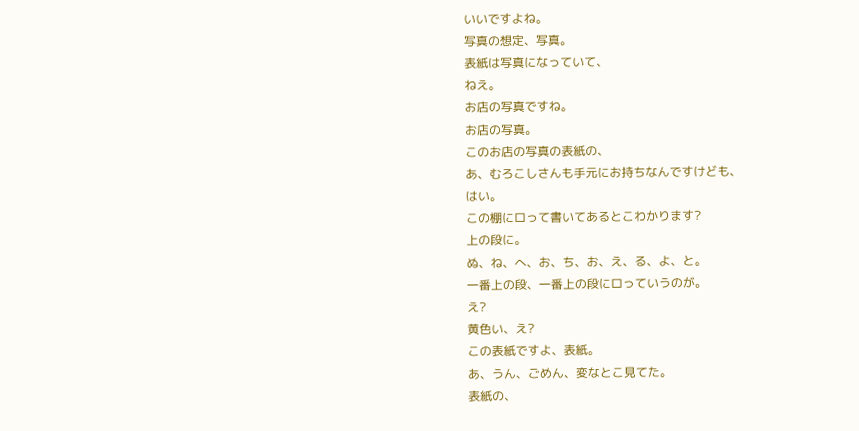いいですよね。
写真の想定、写真。
表紙は写真になっていて、
ねえ。
お店の写真ですね。
お店の写真。
このお店の写真の表紙の、
あ、むろこしさんも手元にお持ちなんですけども、
はい。
この棚にロって書いてあるとこわかります?
上の段に。
ぬ、ね、へ、お、ち、お、え、る、よ、と。
一番上の段、一番上の段にロっていうのが。
え?
黄色い、え?
この表紙ですよ、表紙。
あ、うん、ごめん、変なとこ見てた。
表紙の、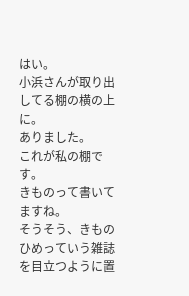はい。
小浜さんが取り出してる棚の横の上に。
ありました。
これが私の棚です。
きものって書いてますね。
そうそう、きものひめっていう雑誌を目立つように置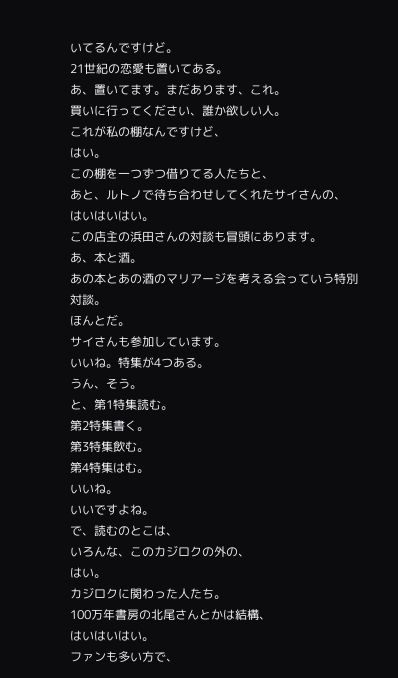いてるんですけど。
21世紀の恋愛も置いてある。
あ、置いてます。まだあります、これ。
買いに行ってください、誰か欲しい人。
これが私の棚なんですけど、
はい。
この棚を一つずつ借りてる人たちと、
あと、ルトノで待ち合わせしてくれたサイさんの、
はいはいはい。
この店主の浜田さんの対談も冒頭にあります。
あ、本と酒。
あの本とあの酒のマリアージを考える会っていう特別対談。
ほんとだ。
サイさんも参加しています。
いいね。特集が4つある。
うん、そう。
と、第1特集読む。
第2特集書く。
第3特集飲む。
第4特集はむ。
いいね。
いいですよね。
で、読むのとこは、
いろんな、このカジロクの外の、
はい。
カジロクに関わった人たち。
100万年書房の北尾さんとかは結構、
はいはいはい。
ファンも多い方で、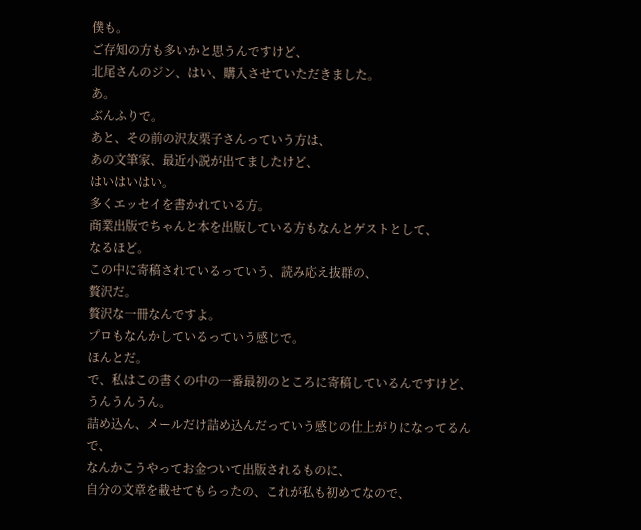僕も。
ご存知の方も多いかと思うんですけど、
北尾さんのジン、はい、購入させていただきました。
あ。
ぶんふりで。
あと、その前の沢友栗子さんっていう方は、
あの文筆家、最近小説が出てましたけど、
はいはいはい。
多くエッセイを書かれている方。
商業出版でちゃんと本を出版している方もなんとゲストとして、
なるほど。
この中に寄稿されているっていう、読み応え抜群の、
贅沢だ。
贅沢な一冊なんですよ。
プロもなんかしているっていう感じで。
ほんとだ。
で、私はこの書くの中の一番最初のところに寄稿しているんですけど、
うんうんうん。
詰め込ん、メールだけ詰め込んだっていう感じの仕上がりになってるんで、
なんかこうやってお金ついて出版されるものに、
自分の文章を載せてもらったの、これが私も初めてなので、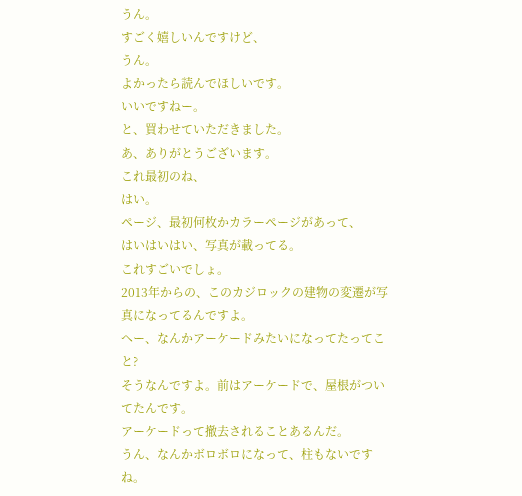うん。
すごく嬉しいんですけど、
うん。
よかったら読んでほしいです。
いいですねー。
と、買わせていただきました。
あ、ありがとうございます。
これ最初のね、
はい。
ページ、最初何枚かカラーページがあって、
はいはいはい、写真が載ってる。
これすごいでしょ。
2013年からの、このカジロックの建物の変遷が写真になってるんですよ。
へー、なんかアーケードみたいになってたってこと?
そうなんですよ。前はアーケードで、屋根がついてたんです。
アーケードって撤去されることあるんだ。
うん、なんかボロボロになって、柱もないですね。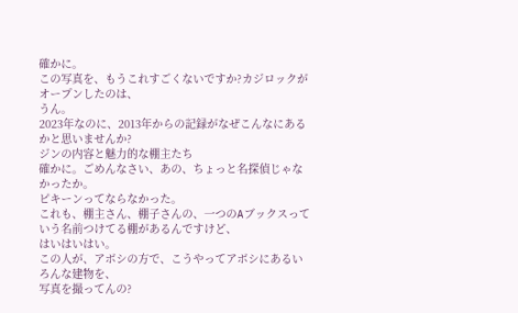確かに。
この写真を、もうこれすごくないですか?カジロックがオープンしたのは、
うん。
2023年なのに、2013年からの記録がなぜこんなにあるかと思いませんか?
ジンの内容と魅力的な棚主たち
確かに。ごめんなさい、あの、ちょっと名探偵じゃなかったか。
ピキーンってならなかった。
これも、棚主さん、棚子さんの、一つのAブックスっていう名前つけてる棚があるんですけど、
はいはいはい。
この人が、アボシの方で、こうやってアボシにあるいろんな建物を、
写真を撮ってんの?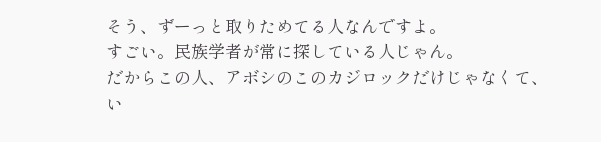そう、ずーっと取りためてる人なんですよ。
すごい。民族学者が常に探している人じゃん。
だからこの人、アボシのこのカジロックだけじゃなくて、
い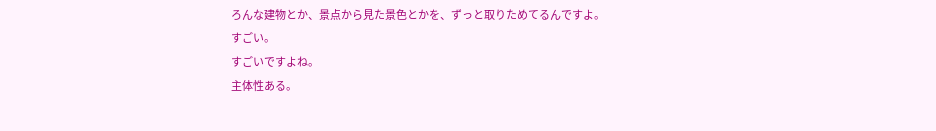ろんな建物とか、景点から見た景色とかを、ずっと取りためてるんですよ。
すごい。
すごいですよね。
主体性ある。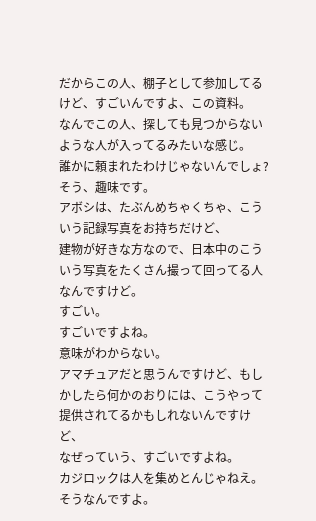だからこの人、棚子として参加してるけど、すごいんですよ、この資料。
なんでこの人、探しても見つからないような人が入ってるみたいな感じ。
誰かに頼まれたわけじゃないんでしょ?
そう、趣味です。
アボシは、たぶんめちゃくちゃ、こういう記録写真をお持ちだけど、
建物が好きな方なので、日本中のこういう写真をたくさん撮って回ってる人なんですけど。
すごい。
すごいですよね。
意味がわからない。
アマチュアだと思うんですけど、もしかしたら何かのおりには、こうやって提供されてるかもしれないんですけど、
なぜっていう、すごいですよね。
カジロックは人を集めとんじゃねえ。
そうなんですよ。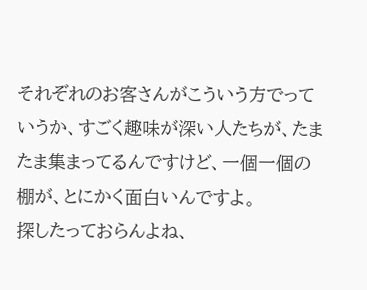それぞれのお客さんがこういう方でっていうか、すごく趣味が深い人たちが、たまたま集まってるんですけど、一個一個の棚が、とにかく面白いんですよ。
探したっておらんよね、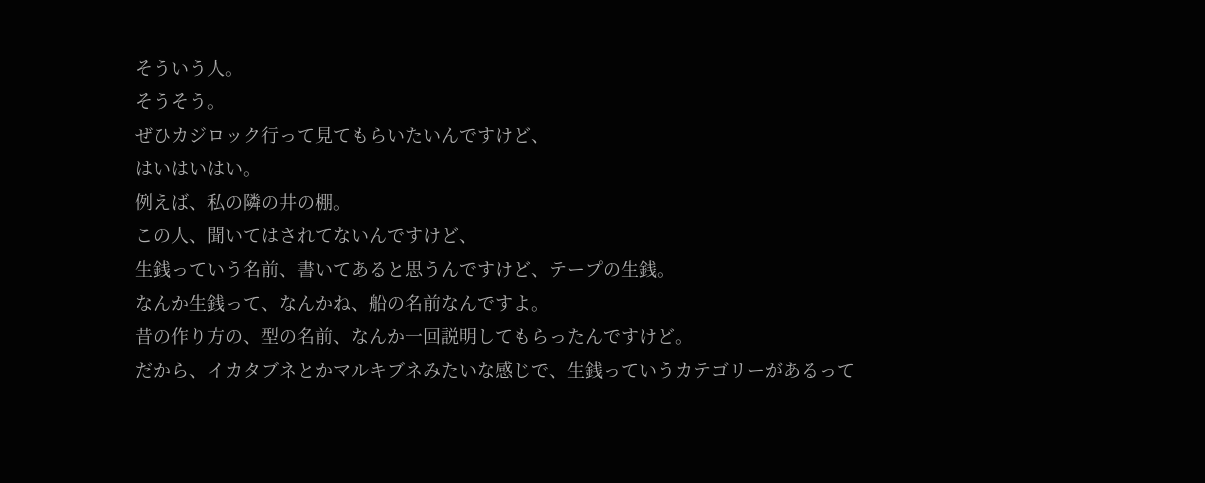そういう人。
そうそう。
ぜひカジロック行って見てもらいたいんですけど、
はいはいはい。
例えば、私の隣の井の棚。
この人、聞いてはされてないんですけど、
生銭っていう名前、書いてあると思うんですけど、テープの生銭。
なんか生銭って、なんかね、船の名前なんですよ。
昔の作り方の、型の名前、なんか一回説明してもらったんですけど。
だから、イカタブネとかマルキブネみたいな感じで、生銭っていうカテゴリーがあるって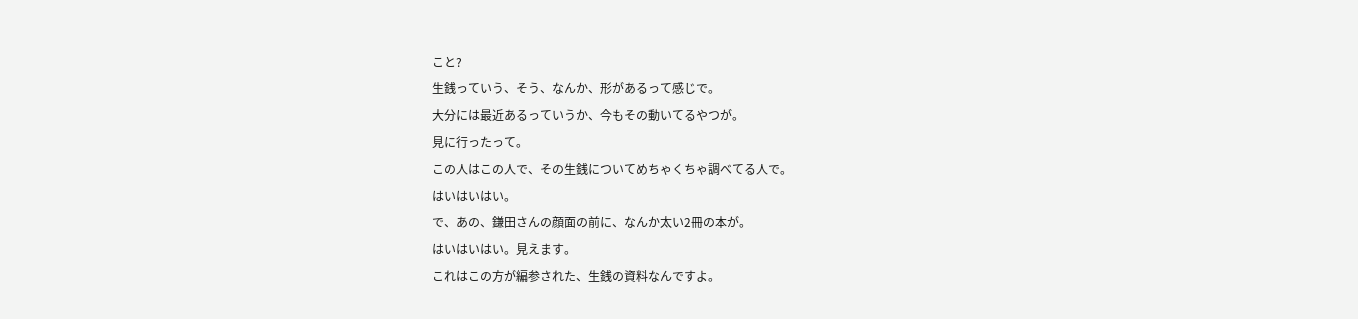こと?
生銭っていう、そう、なんか、形があるって感じで。
大分には最近あるっていうか、今もその動いてるやつが。
見に行ったって。
この人はこの人で、その生銭についてめちゃくちゃ調べてる人で。
はいはいはい。
で、あの、鎌田さんの顔面の前に、なんか太い2冊の本が。
はいはいはい。見えます。
これはこの方が編参された、生銭の資料なんですよ。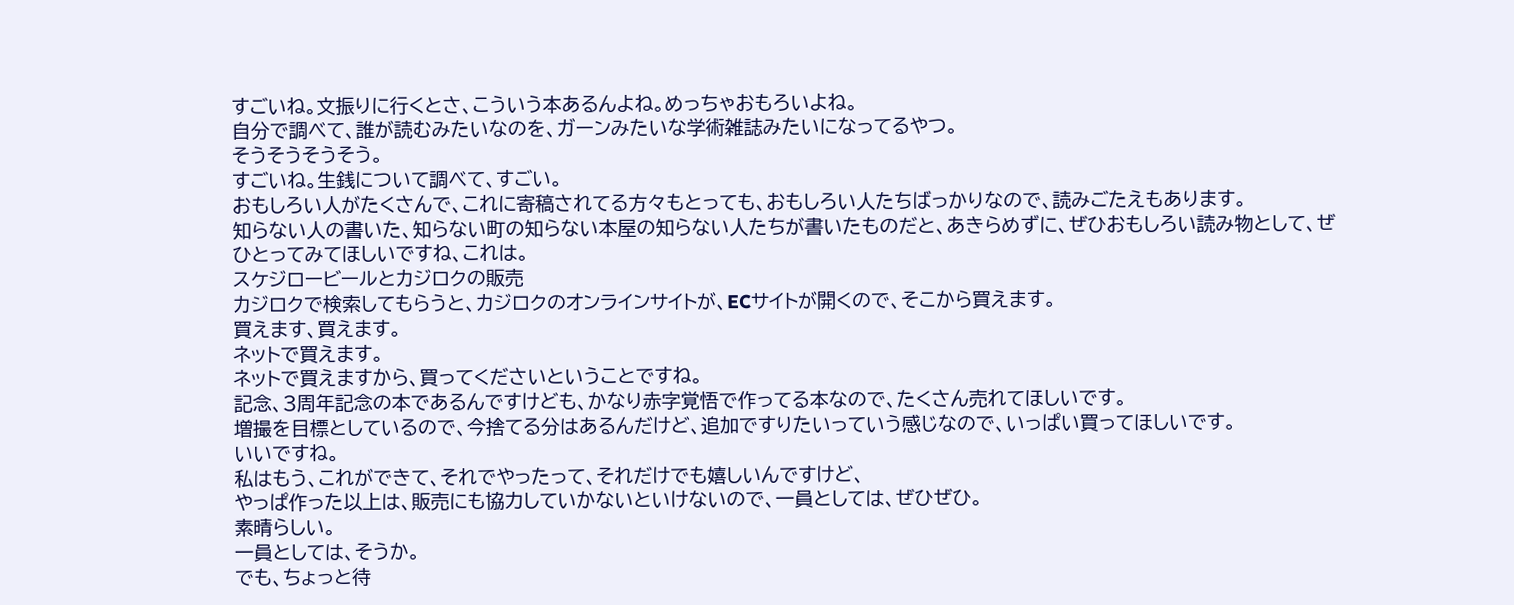すごいね。文振りに行くとさ、こういう本あるんよね。めっちゃおもろいよね。
自分で調べて、誰が読むみたいなのを、ガーンみたいな学術雑誌みたいになってるやつ。
そうそうそうそう。
すごいね。生銭について調べて、すごい。
おもしろい人がたくさんで、これに寄稿されてる方々もとっても、おもしろい人たちばっかりなので、読みごたえもあります。
知らない人の書いた、知らない町の知らない本屋の知らない人たちが書いたものだと、あきらめずに、ぜひおもしろい読み物として、ぜひとってみてほしいですね、これは。
スケジロービールとカジロクの販売
カジロクで検索してもらうと、カジロクのオンラインサイトが、ECサイトが開くので、そこから買えます。
買えます、買えます。
ネットで買えます。
ネットで買えますから、買ってくださいということですね。
記念、3周年記念の本であるんですけども、かなり赤字覚悟で作ってる本なので、たくさん売れてほしいです。
増撮を目標としているので、今捨てる分はあるんだけど、追加ですりたいっていう感じなので、いっぱい買ってほしいです。
いいですね。
私はもう、これができて、それでやったって、それだけでも嬉しいんですけど、
やっぱ作った以上は、販売にも協力していかないといけないので、一員としては、ぜひぜひ。
素晴らしい。
一員としては、そうか。
でも、ちょっと待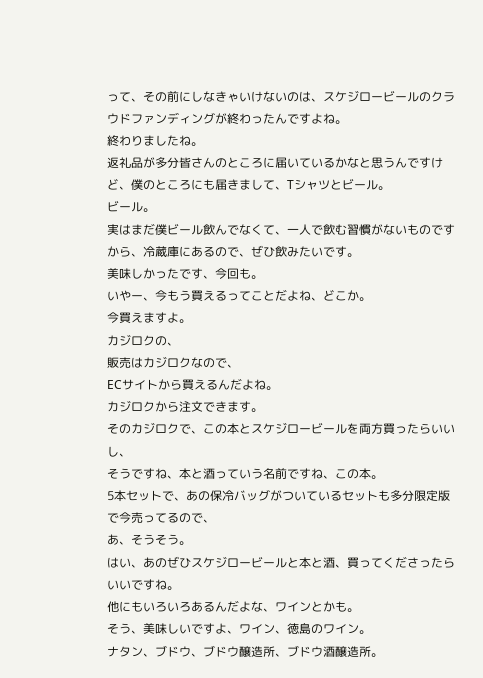って、その前にしなきゃいけないのは、スケジロービールのクラウドファンディングが終わったんですよね。
終わりましたね。
返礼品が多分皆さんのところに届いているかなと思うんですけど、僕のところにも届きまして、Tシャツとビール。
ビール。
実はまだ僕ビール飲んでなくて、一人で飲む習慣がないものですから、冷蔵庫にあるので、ぜひ飲みたいです。
美味しかったです、今回も。
いやー、今もう買えるってことだよね、どこか。
今買えますよ。
カジロクの、
販売はカジロクなので、
ECサイトから買えるんだよね。
カジロクから注文できます。
そのカジロクで、この本とスケジロービールを両方買ったらいいし、
そうですね、本と酒っていう名前ですね、この本。
5本セットで、あの保冷バッグがついているセットも多分限定版で今売ってるので、
あ、そうそう。
はい、あのぜひスケジロービールと本と酒、買ってくださったらいいですね。
他にもいろいろあるんだよな、ワインとかも。
そう、美味しいですよ、ワイン、徳島のワイン。
ナタン、ブドウ、ブドウ醸造所、ブドウ酒醸造所。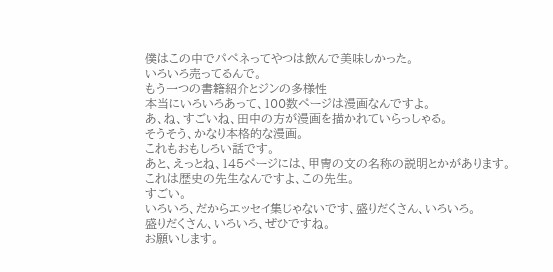僕はこの中でパペネってやつは飲んで美味しかった。
いろいろ売ってるんで。
もう一つの書籍紹介とジンの多様性
本当にいろいろあって、100数ページは漫画なんですよ。
あ、ね、すごいね、田中の方が漫画を描かれていらっしゃる。
そうそう、かなり本格的な漫画。
これもおもしろい話です。
あと、えっとね、145ページには、甲冑の文の名称の説明とかがあります。
これは歴史の先生なんですよ、この先生。
すごい。
いろいろ、だからエッセイ集じゃないです、盛りだくさん、いろいろ。
盛りだくさん、いろいろ、ぜひですね。
お願いします。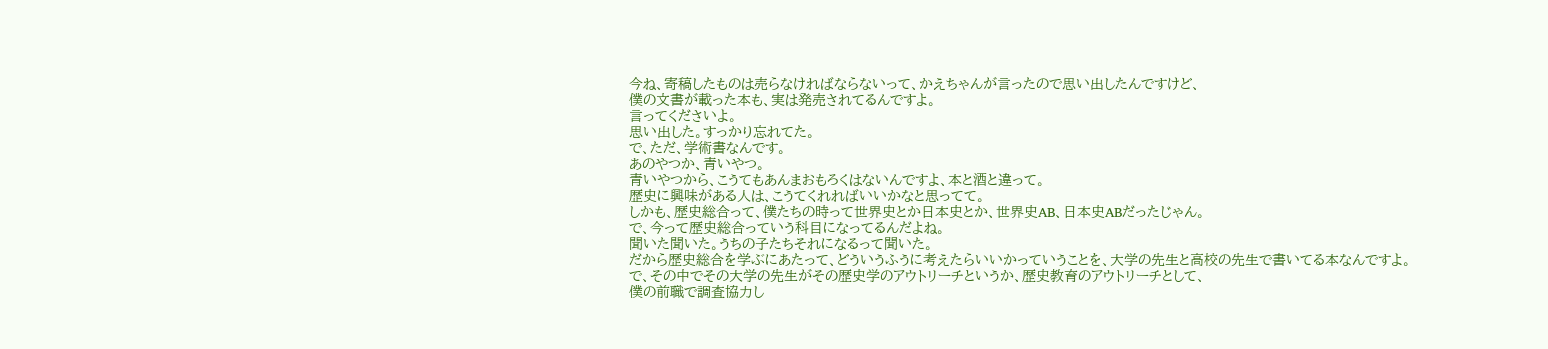今ね、寄稿したものは売らなければならないって、かえちゃんが言ったので思い出したんですけど、
僕の文書が載った本も、実は発売されてるんですよ。
言ってくださいよ。
思い出した。すっかり忘れてた。
で、ただ、学術書なんです。
あのやつか、青いやつ。
青いやつから、こうてもあんまおもろくはないんですよ、本と酒と違って。
歴史に興味がある人は、こうてくれればいいかなと思ってて。
しかも、歴史総合って、僕たちの時って世界史とか日本史とか、世界史AB、日本史ABだったじゃん。
で、今って歴史総合っていう科目になってるんだよね。
聞いた聞いた。うちの子たちそれになるって聞いた。
だから歴史総合を学ぶにあたって、どういうふうに考えたらいいかっていうことを、大学の先生と高校の先生で書いてる本なんですよ。
で、その中でその大学の先生がその歴史学のアウトリーチというか、歴史教育のアウトリーチとして、
僕の前職で調査協力し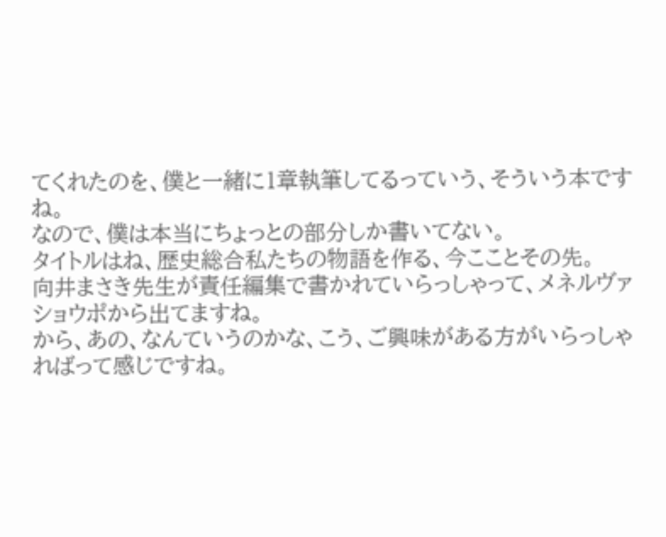てくれたのを、僕と一緒に1章執筆してるっていう、そういう本ですね。
なので、僕は本当にちょっとの部分しか書いてない。
タイトルはね、歴史総合私たちの物語を作る、今こことその先。
向井まさき先生が責任編集で書かれていらっしゃって、メネルヴァショウポから出てますね。
から、あの、なんていうのかな、こう、ご興味がある方がいらっしゃればって感じですね。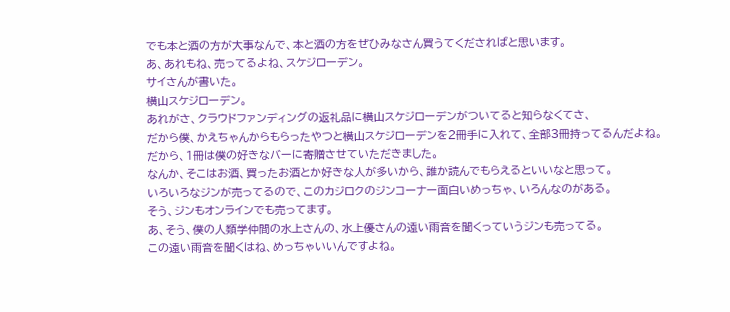でも本と酒の方が大事なんで、本と酒の方をぜひみなさん買うてくださればと思います。
あ、あれもね、売ってるよね、スケジローデン。
サイさんが書いた。
横山スケジローデン。
あれがさ、クラウドファンディングの返礼品に横山スケジローデンがついてると知らなくてさ、
だから僕、かえちゃんからもらったやつと横山スケジローデンを2冊手に入れて、全部3冊持ってるんだよね。
だから、1冊は僕の好きなバーに寄贈させていただきました。
なんか、そこはお酒、買ったお酒とか好きな人が多いから、誰か読んでもらえるといいなと思って。
いろいろなジンが売ってるので、このカジロクのジンコーナー面白いめっちゃ、いろんなのがある。
そう、ジンもオンラインでも売ってます。
あ、そう、僕の人類学仲間の水上さんの、水上優さんの遠い雨音を聞くっていうジンも売ってる。
この遠い雨音を聞くはね、めっちゃいいんですよね。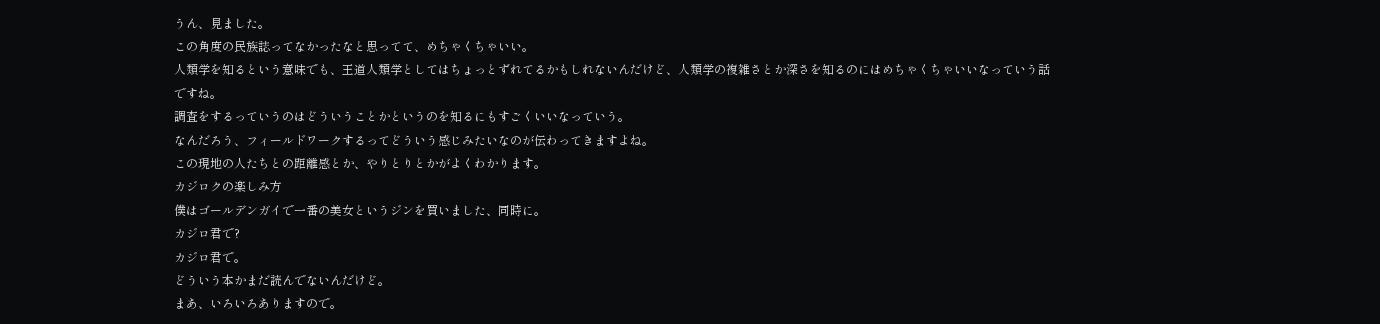うん、見ました。
この角度の民族誌ってなかったなと思ってて、めちゃくちゃいい。
人類学を知るという意味でも、王道人類学としてはちょっとずれてるかもしれないんだけど、人類学の複雑さとか深さを知るのにはめちゃくちゃいいなっていう話ですね。
調査をするっていうのはどういうことかというのを知るにもすごくいいなっていう。
なんだろう、フィールドワークするってどういう感じみたいなのが伝わってきますよね。
この現地の人たちとの距離感とか、やりとりとかがよくわかります。
カジロクの楽しみ方
僕はゴールデンガイで一番の美女というジンを買いました、同時に。
カジロ君で?
カジロ君で。
どういう本かまだ読んでないんだけど。
まあ、いろいろありますので。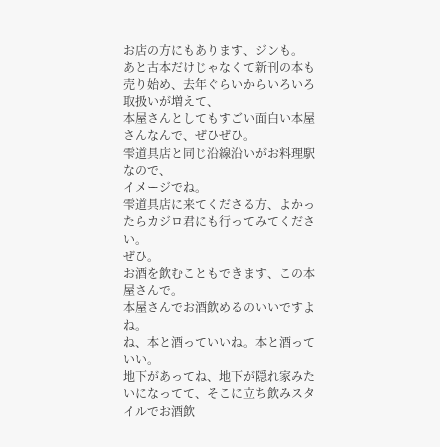お店の方にもあります、ジンも。
あと古本だけじゃなくて新刊の本も売り始め、去年ぐらいからいろいろ取扱いが増えて、
本屋さんとしてもすごい面白い本屋さんなんで、ぜひぜひ。
雫道具店と同じ沿線沿いがお料理駅なので、
イメージでね。
雫道具店に来てくださる方、よかったらカジロ君にも行ってみてください。
ぜひ。
お酒を飲むこともできます、この本屋さんで。
本屋さんでお酒飲めるのいいですよね。
ね、本と酒っていいね。本と酒っていい。
地下があってね、地下が隠れ家みたいになってて、そこに立ち飲みスタイルでお酒飲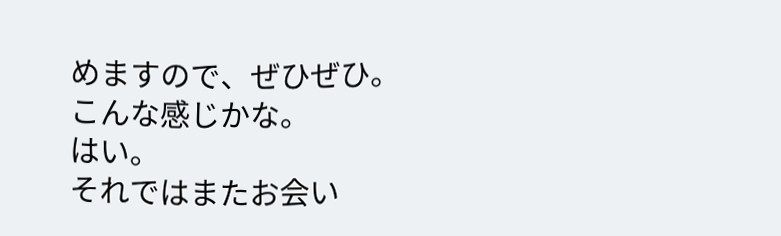めますので、ぜひぜひ。
こんな感じかな。
はい。
それではまたお会い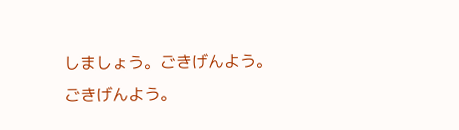しましょう。ごきげんよう。
ごきげんよう。